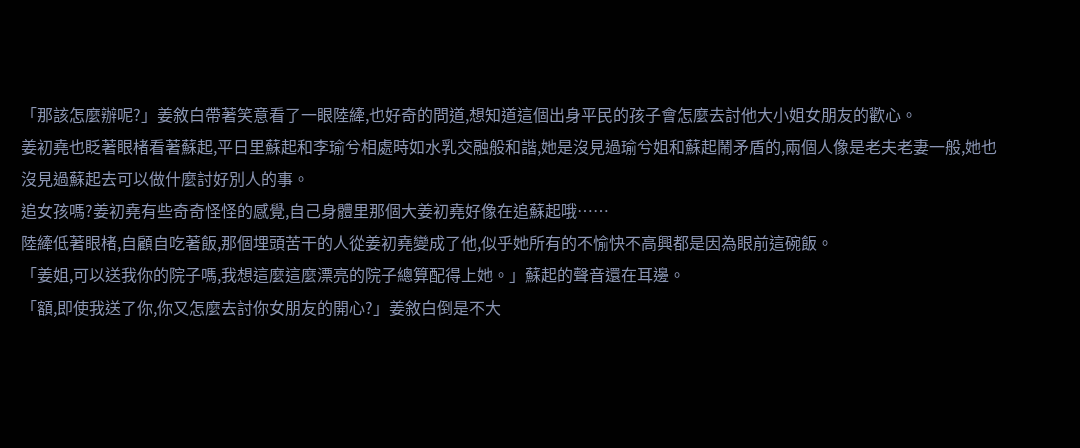「那該怎麼辦呢?」姜敘白帶著笑意看了一眼陸縴,也好奇的問道,想知道這個出身平民的孩子會怎麼去討他大小姐女朋友的歡心。
姜初堯也眨著眼楮看著蘇起,平日里蘇起和李瑜兮相處時如水乳交融般和諧,她是沒見過瑜兮姐和蘇起鬧矛盾的,兩個人像是老夫老妻一般,她也沒見過蘇起去可以做什麼討好別人的事。
追女孩嗎?姜初堯有些奇奇怪怪的感覺,自己身體里那個大姜初堯好像在追蘇起哦……
陸縴低著眼楮,自顧自吃著飯,那個埋頭苦干的人從姜初堯變成了他,似乎她所有的不愉快不高興都是因為眼前這碗飯。
「姜姐,可以送我你的院子嗎,我想這麼這麼漂亮的院子總算配得上她。」蘇起的聲音還在耳邊。
「額,即使我送了你,你又怎麼去討你女朋友的開心?」姜敘白倒是不大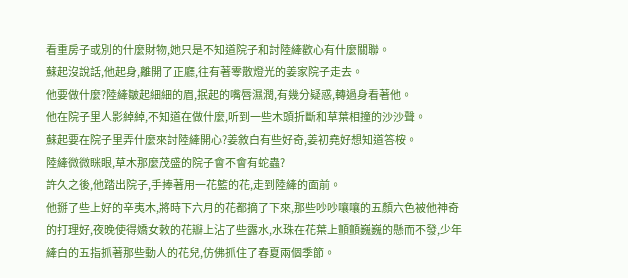看重房子或別的什麼財物,她只是不知道院子和討陸縴歡心有什麼關聯。
蘇起沒說話,他起身,離開了正廳,往有著零散燈光的姜家院子走去。
他要做什麼?陸縴皺起細細的眉,抿起的嘴唇濕潤,有幾分疑惑,轉過身看著他。
他在院子里人影綽綽,不知道在做什麼,听到一些木頭折斷和草葉相撞的沙沙聲。
蘇起要在院子里弄什麼來討陸縴開心?姜敘白有些好奇,姜初堯好想知道答桉。
陸縴微微眯眼,草木那麼茂盛的院子會不會有蛇蟲?
許久之後,他踏出院子,手捧著用一花籃的花,走到陸縴的面前。
他掰了些上好的辛夷木,將時下六月的花都摘了下來,那些吵吵嚷嚷的五顏六色被他神奇的打理好,夜晚使得嬌女敕的花瓣上沾了些露水,水珠在花葉上顫顫巍巍的懸而不發,少年縴白的五指抓著那些動人的花兒,仿佛抓住了春夏兩個季節。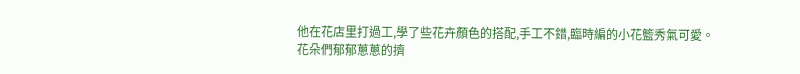他在花店里打過工,學了些花卉顏色的搭配,手工不錯,臨時編的小花籃秀氣可愛。
花朵們郁郁蔥蔥的擠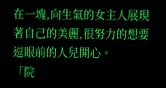在一塊,向生氣的女主人展現著自己的美麗,很努力的想要逗眼前的人兒開心。
「院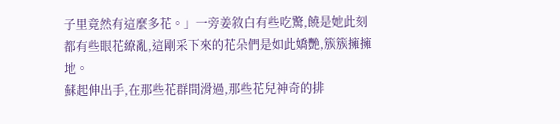子里竟然有這麼多花。」一旁姜敘白有些吃驚,饒是她此刻都有些眼花繚亂,這剛采下來的花朵們是如此嬌艷,簇簇擁擁地。
蘇起伸出手,在那些花群間滑過,那些花兒神奇的排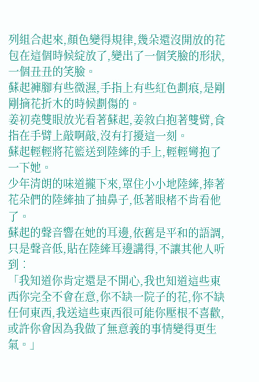列組合起來,顏色變得規律,幾朵還沒開放的花包在這個時候綻放了,變出了一個笑臉的形狀,一個丑丑的笑臉。
蘇起褲腳有些微濕,手指上有些紅色劃痕,是剛剛摘花折木的時候劃傷的。
姜初堯雙眼放光看著蘇起,姜敘白抱著雙臂,食指在手臂上敲啊敲,沒有打擾這一刻。
蘇起輕輕將花籃送到陸縴的手上,輕輕彎抱了一下她。
少年清朗的味道攏下來,罩住小小地陸縴,捧著花朵們的陸縴抽了抽鼻子,低著眼楮不肯看他了。
蘇起的聲音響在她的耳邊,依舊是平和的語調,只是聲音低,貼在陸縴耳邊講得,不讓其他人听到︰
「我知道你肯定還是不開心,我也知道這些東西你完全不會在意,你不缺一院子的花,你不缺任何東西,我送這些東西很可能你壓根不喜歡,或許你會因為我做了無意義的事情變得更生氣。」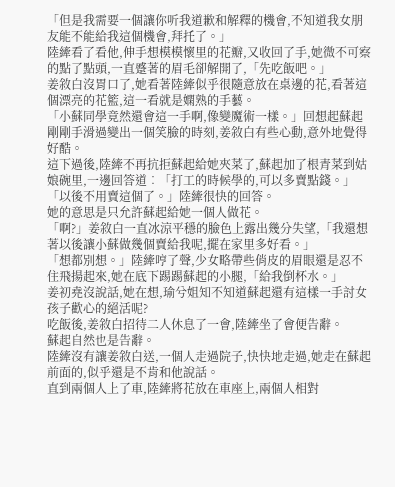「但是我需要一個讓你听我道歉和解釋的機會,不知道我女朋友能不能給我這個機會,拜托了。」
陸縴看了看他,伸手想模模懷里的花瓣,又收回了手,她微不可察的點了點頭,一直蹙著的眉毛卻解開了,「先吃飯吧。」
姜敘白沒胃口了,她看著陸縴似乎很隨意放在桌邊的花,看著這個漂亮的花籃,這一看就是嫻熟的手藝。
「小蘇同學竟然還會這一手啊,像變魔術一樣。」回想起蘇起剛剛手滑過變出一個笑臉的時刻,姜敘白有些心動,意外地覺得好酷。
這下過後,陸縴不再抗拒蘇起給她夾菜了,蘇起加了根青菜到姑娘碗里,一邊回答道︰「打工的時候學的,可以多賣點錢。」
「以後不用賣這個了。」陸縴很快的回答。
她的意思是只允許蘇起給她一個人做花。
「啊?」姜敘白一直冰涼平穩的臉色上露出幾分失望,「我還想著以後讓小蘇做幾個賣給我呢,擺在家里多好看。」
「想都別想。」陸縴哼了聲,少女略帶些俏皮的眉眼還是忍不住飛揚起來,她在底下踢踢蘇起的小腿,「給我倒杯水。」
姜初堯沒說話,她在想,瑜兮姐知不知道蘇起還有這樣一手討女孩子歡心的絕活呢?
吃飯後,姜敘白招待二人休息了一會,陸縴坐了會便告辭。
蘇起自然也是告辭。
陸縴沒有讓姜敘白送,一個人走過院子,快快地走過,她走在蘇起前面的,似乎還是不肯和他說話。
直到兩個人上了車,陸縴將花放在車座上,兩個人相對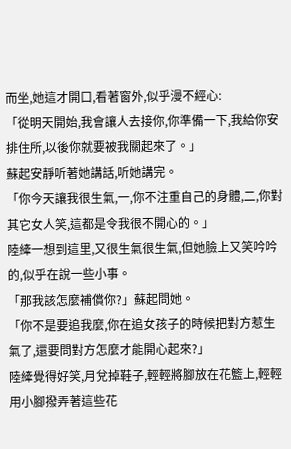而坐,她這才開口,看著窗外,似乎漫不經心:
「從明天開始,我會讓人去接你,你準備一下,我給你安排住所,以後你就要被我關起來了。」
蘇起安靜听著她講話,听她講完。
「你今天讓我很生氣,一,你不注重自己的身體,二,你對其它女人笑,這都是令我很不開心的。」
陸縴一想到這里,又很生氣很生氣,但她臉上又笑吟吟的,似乎在說一些小事。
「那我該怎麼補償你?」蘇起問她。
「你不是要追我麼,你在追女孩子的時候把對方惹生氣了,還要問對方怎麼才能開心起來?」
陸縴覺得好笑,月兌掉鞋子,輕輕將腳放在花籃上,輕輕用小腳撥弄著這些花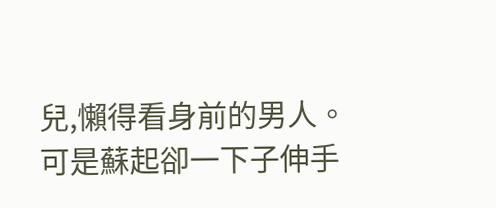兒,懶得看身前的男人。
可是蘇起卻一下子伸手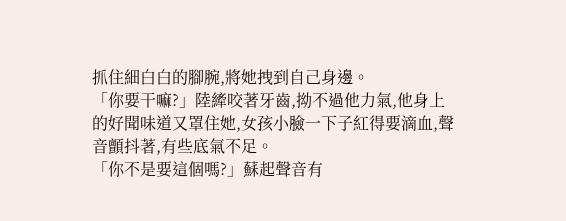抓住細白白的腳腕,將她拽到自己身邊。
「你要干嘛?」陸縴咬著牙齒,拗不過他力氣,他身上的好聞味道又罩住她,女孩小臉一下子紅得要滴血,聲音顫抖著,有些底氣不足。
「你不是要這個嗎?」蘇起聲音有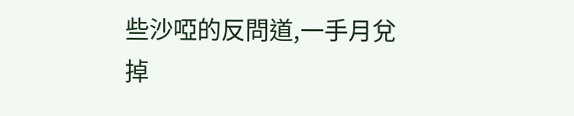些沙啞的反問道,一手月兌掉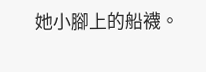她小腳上的船襪。